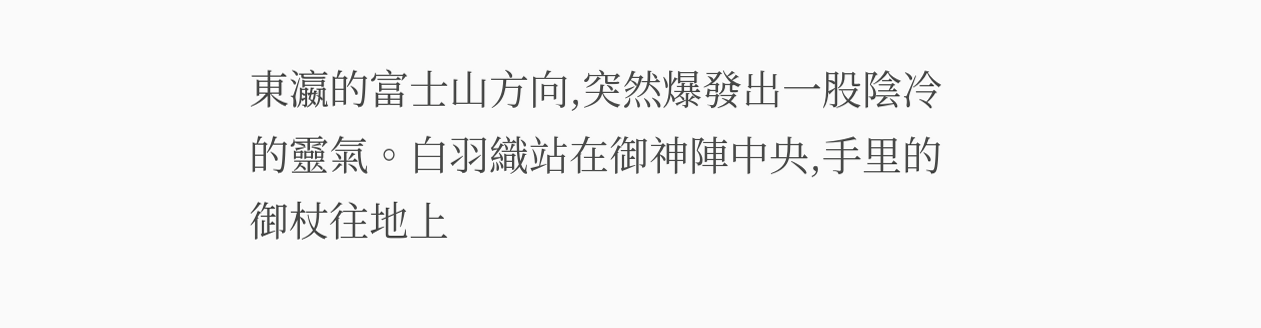東瀛的富士山方向,突然爆發出一股陰冷的靈氣。白羽織站在御神陣中央,手里的御杖往地上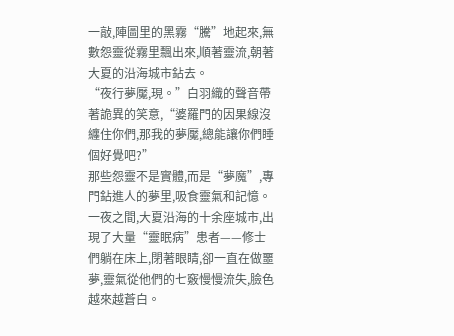一敲,陣圖里的黑霧“騰”地起來,無數怨靈從霧里飄出來,順著靈流,朝著大夏的沿海城市鉆去。
“夜行夢魘,現。”白羽織的聲音帶著詭異的笑意,“婆羅門的因果線沒纏住你們,那我的夢魘,總能讓你們睡個好覺吧?”
那些怨靈不是實體,而是“夢魔”,專門鉆進人的夢里,吸食靈氣和記憶。
一夜之間,大夏沿海的十余座城市,出現了大量“靈眠病”患者——修士們躺在床上,閉著眼睛,卻一直在做噩夢,靈氣從他們的七竅慢慢流失,臉色越來越蒼白。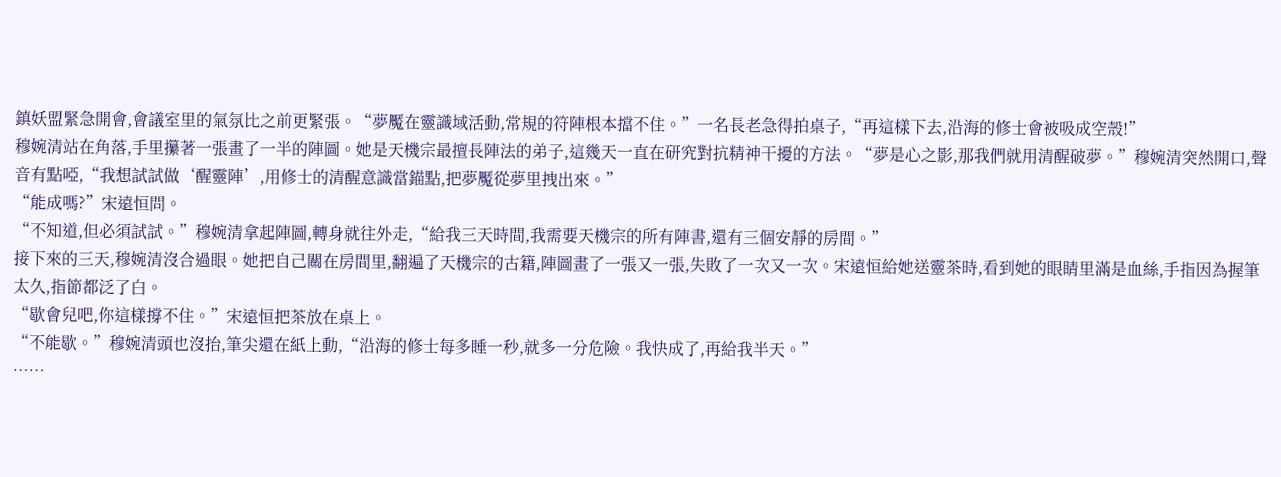鎮妖盟緊急開會,會議室里的氣氛比之前更緊張。“夢魘在靈識域活動,常規的符陣根本擋不住。”一名長老急得拍桌子,“再這樣下去,沿海的修士會被吸成空殼!”
穆婉清站在角落,手里攥著一張畫了一半的陣圖。她是天機宗最擅長陣法的弟子,這幾天一直在研究對抗精神干擾的方法。“夢是心之影,那我們就用清醒破夢。”穆婉清突然開口,聲音有點啞,“我想試試做‘醒靈陣’,用修士的清醒意識當錨點,把夢魘從夢里拽出來。”
“能成嗎?”宋遠恒問。
“不知道,但必須試試。”穆婉清拿起陣圖,轉身就往外走,“給我三天時間,我需要天機宗的所有陣書,還有三個安靜的房間。”
接下來的三天,穆婉清沒合過眼。她把自己關在房間里,翻遍了天機宗的古籍,陣圖畫了一張又一張,失敗了一次又一次。宋遠恒給她送靈茶時,看到她的眼睛里滿是血絲,手指因為握筆太久,指節都泛了白。
“歇會兒吧,你這樣撐不住。”宋遠恒把茶放在桌上。
“不能歇。”穆婉清頭也沒抬,筆尖還在紙上動,“沿海的修士每多睡一秒,就多一分危險。我快成了,再給我半天。”
……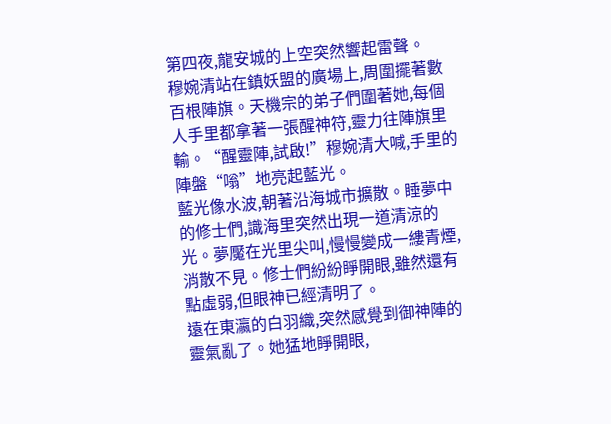第四夜,龍安城的上空突然響起雷聲。
穆婉清站在鎮妖盟的廣場上,周圍擺著數百根陣旗。天機宗的弟子們圍著她,每個人手里都拿著一張醒神符,靈力往陣旗里輸。“醒靈陣,試啟!”穆婉清大喊,手里的陣盤“嗡”地亮起藍光。
藍光像水波,朝著沿海城市擴散。睡夢中的修士們,識海里突然出現一道清涼的光。夢魘在光里尖叫,慢慢變成一縷青煙,消散不見。修士們紛紛睜開眼,雖然還有點虛弱,但眼神已經清明了。
遠在東瀛的白羽織,突然感覺到御神陣的靈氣亂了。她猛地睜開眼,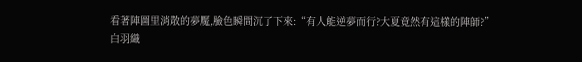看著陣圖里消散的夢魘,臉色瞬間沉了下來:“有人能逆夢而行?大夏竟然有這樣的陣師?”
白羽織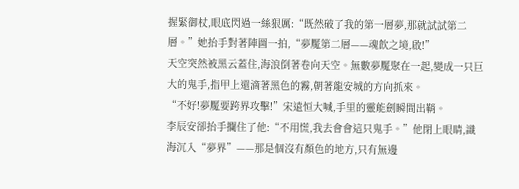握緊御杖,眼底閃過一絲狠厲:“既然破了我的第一層夢,那就試試第二層。”她抬手對著陣圖一拍,“夢魘第二層——魂飲之境,啟!”
天空突然被黑云蓋住,海浪倒著卷向天空。無數夢魘聚在一起,變成一只巨大的鬼手,指甲上還滴著黑色的霧,朝著龍安城的方向抓來。
“不好!夢魘要跨界攻擊!”宋遠恒大喊,手里的靈能劍瞬間出鞘。
李辰安卻抬手攔住了他:“不用慌,我去會會這只鬼手。”他閉上眼睛,識海沉入“夢界”——那是個沒有顏色的地方,只有無邊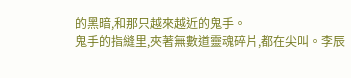的黑暗,和那只越來越近的鬼手。
鬼手的指縫里,夾著無數道靈魂碎片,都在尖叫。李辰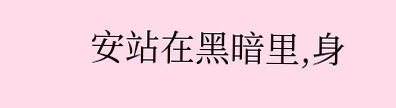安站在黑暗里,身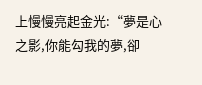上慢慢亮起金光:“夢是心之影,你能勾我的夢,卻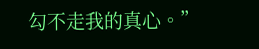勾不走我的真心。”